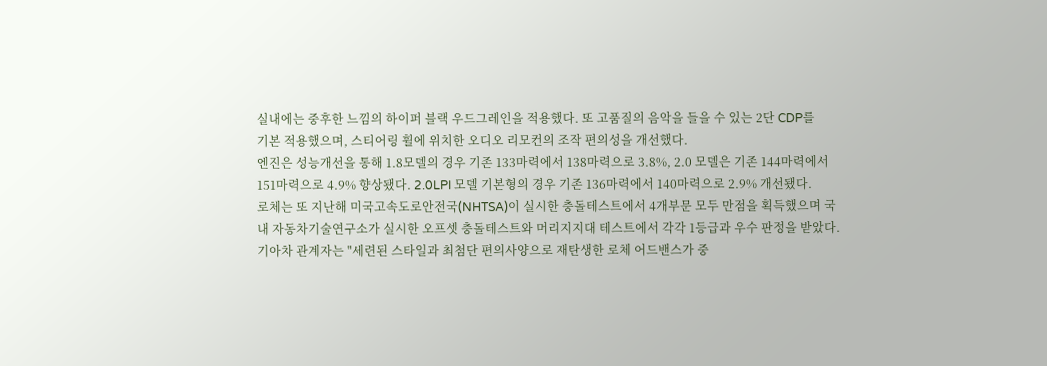실내에는 중후한 느낌의 하이퍼 블랙 우드그레인을 적용했다. 또 고품질의 음악을 들을 수 있는 2단 CDP를
기본 적용했으며, 스티어링 휠에 위치한 오디오 리모컨의 조작 편의성을 개선했다.
엔진은 성능개선을 통해 1.8모델의 경우 기존 133마력에서 138마력으로 3.8%, 2.0 모델은 기존 144마력에서
151마력으로 4.9% 향상됐다. 2.0LPI 모델 기본형의 경우 기존 136마력에서 140마력으로 2.9% 개선됐다.
로체는 또 지난해 미국고속도로안전국(NHTSA)이 실시한 충돌테스트에서 4개부문 모두 만점을 획득했으며 국
내 자동차기술연구소가 실시한 오프셋 충돌테스트와 머리지지대 테스트에서 각각 1등급과 우수 판정을 받았다.
기아차 관계자는 "세련된 스타일과 최첨단 편의사양으로 재탄생한 로체 어드밴스가 중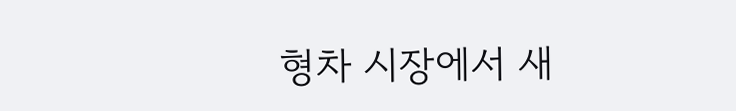형차 시장에서 새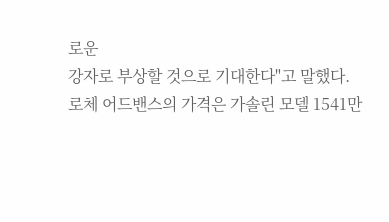로운
강자로 부상할 것으로 기대한다"고 말했다.
로체 어드밴스의 가격은 가솔린 모델 1541만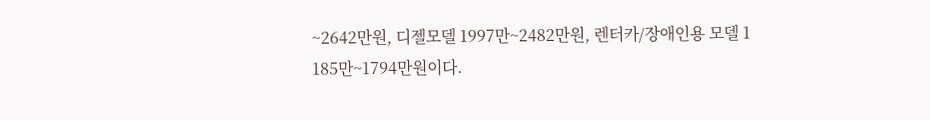~2642만원, 디젤모델 1997만~2482만원, 렌터카/장애인용 모델 1
185만~1794만원이다.